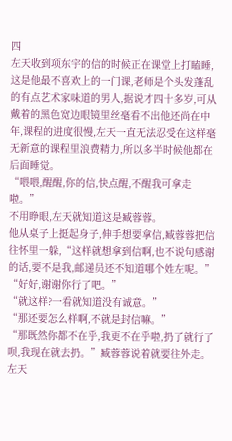四
左天收到项东宇的信的时候正在课堂上打瞌睡,这是他最不喜欢上的一门课,老师是个头发蓬乱的有点艺术家味道的男人,据说才四十多岁,可从戴着的黑色宽边眼镜里丝毫看不出他还尚在中年,课程的进度很慢,左天一直无法忍受在这样毫无新意的课程里浪费精力,所以多半时候他都在后面睡觉。
“喂喂,醒醒,你的信,快点醒,不醒我可拿走啦。”
不用睁眼,左天就知道这是臧蓉蓉。
他从桌子上挺起身子,伸手想要拿信,臧蓉蓉把信往怀里一躲,“这样就想拿到信啊,也不说句感谢的话,要不是我,邮递员还不知道哪个姓左呢。”
“好好,谢谢你行了吧。”
“就这样?一看就知道没有诚意。”
“那还要怎么样啊,不就是封信嘛。”
“那既然你都不在乎,我更不在乎啦,扔了就行了呗,我现在就去扔。”臧蓉蓉说着就要往外走。
左天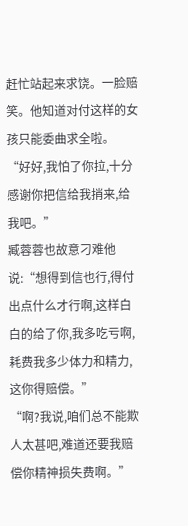赶忙站起来求饶。一脸赔笑。他知道对付这样的女孩只能委曲求全啦。
“好好,我怕了你拉,十分感谢你把信给我捎来,给我吧。”
臧蓉蓉也故意刁难他说:“想得到信也行,得付出点什么才行啊,这样白白的给了你,我多吃亏啊,耗费我多少体力和精力,这你得赔偿。”
“啊?我说,咱们总不能欺人太甚吧,难道还要我赔偿你精神损失费啊。”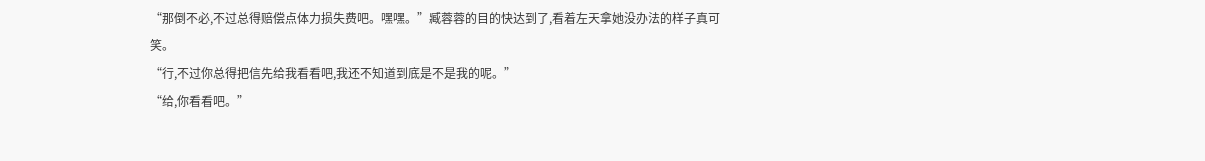“那倒不必,不过总得赔偿点体力损失费吧。嘿嘿。”臧蓉蓉的目的快达到了,看着左天拿她没办法的样子真可笑。
“行,不过你总得把信先给我看看吧,我还不知道到底是不是我的呢。”
“给,你看看吧。”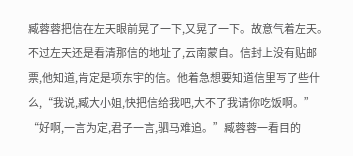臧蓉蓉把信在左天眼前晃了一下,又晃了一下。故意气着左天。
不过左天还是看清那信的地址了,云南蒙自。信封上没有贴邮票,他知道,肯定是项东宇的信。他着急想要知道信里写了些什么,“我说,臧大小姐,快把信给我吧,大不了我请你吃饭啊。”
“好啊,一言为定,君子一言,驷马难追。”臧蓉蓉一看目的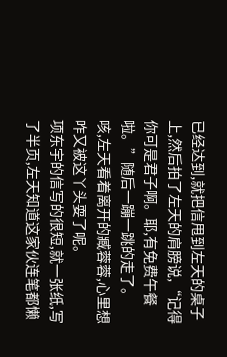已经达到,就把信甩到左天的桌子上,然后拍了左天的肩膀说,“记得你可是君子啊。耶,有免费午餐啦。”随后一蹦一跳的走了。
咳,左天看着离开的臧蓉蓉,心里想咋又被这丫头耍了呢。
项东宇的信写的很短,就一张纸,写了半页,左天知道这家伙连笔都懒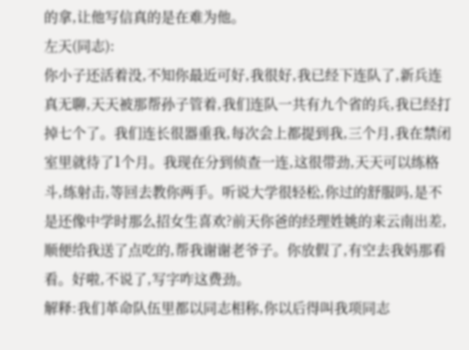的拿,让他写信真的是在难为他。
左天(同志):
你小子还活着没,不知你最近可好,我很好,我已经下连队了,新兵连真无聊,天天被那帮孙子管着,我们连队一共有九个省的兵,我已经打掉七个了。我们连长很器重我,每次会上都提到我,三个月,我在禁闭室里就待了1个月。我现在分到侦查一连,这很带劲,天天可以练格斗,练射击,等回去教你两手。听说大学很轻松,你过的舒服吗,是不是还像中学时那么招女生喜欢?前天你爸的经理姓姚的来云南出差,顺便给我送了点吃的,帮我谢谢老爷子。你放假了,有空去我妈那看看。好啦,不说了,写字咋这费劲。
解释:我们革命队伍里都以同志相称,你以后得叫我项同志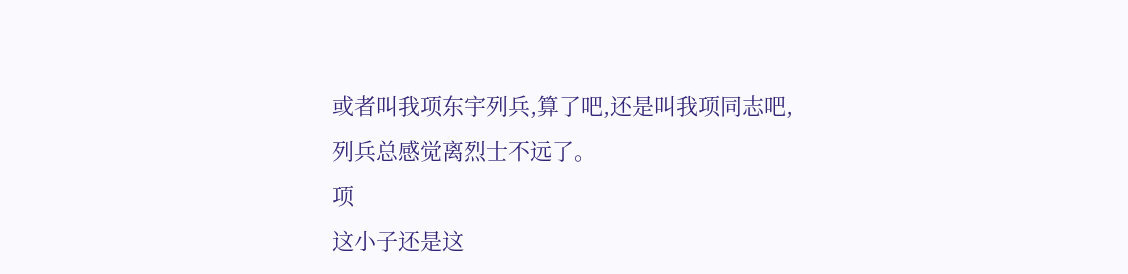或者叫我项东宇列兵,算了吧,还是叫我项同志吧,列兵总感觉离烈士不远了。
项
这小子还是这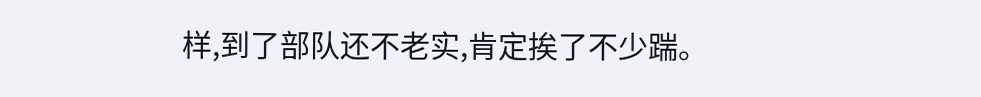样,到了部队还不老实,肯定挨了不少踹。